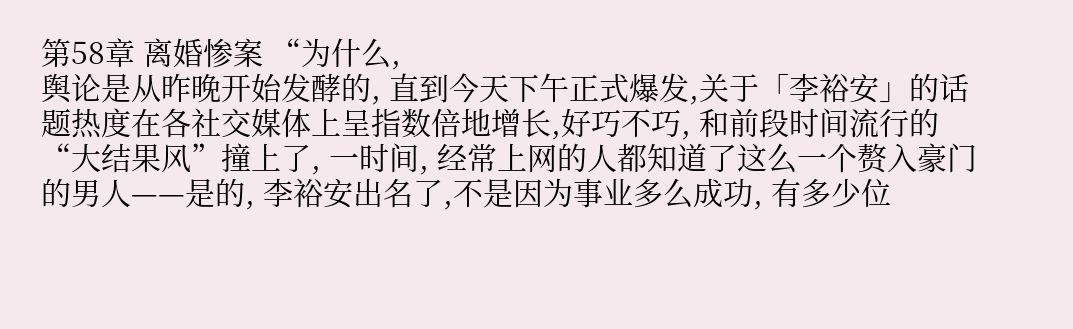第58章 离婚惨案 “为什么,
舆论是从昨晚开始发酵的, 直到今天下午正式爆发,关于「李裕安」的话题热度在各社交媒体上呈指数倍地增长,好巧不巧, 和前段时间流行的“大结果风”撞上了, 一时间, 经常上网的人都知道了这么一个赘入豪门的男人——是的, 李裕安出名了,不是因为事业多么成功, 有多少位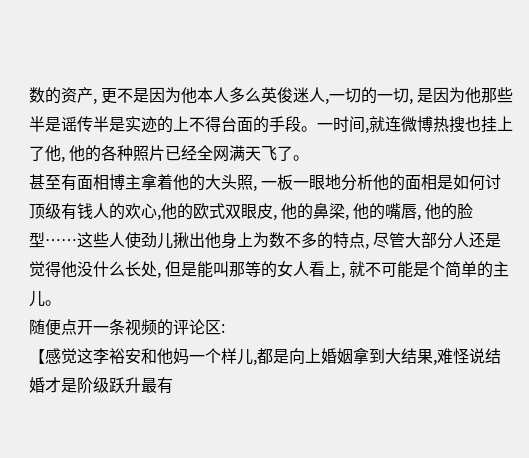数的资产, 更不是因为他本人多么英俊迷人,一切的一切, 是因为他那些半是谣传半是实迹的上不得台面的手段。一时间,就连微博热搜也挂上了他, 他的各种照片已经全网满天飞了。
甚至有面相博主拿着他的大头照, 一板一眼地分析他的面相是如何讨顶级有钱人的欢心,他的欧式双眼皮, 他的鼻梁, 他的嘴唇, 他的脸型……这些人使劲儿揪出他身上为数不多的特点, 尽管大部分人还是觉得他没什么长处, 但是能叫那等的女人看上, 就不可能是个简单的主儿。
随便点开一条视频的评论区:
【感觉这李裕安和他妈一个样儿,都是向上婚姻拿到大结果,难怪说结婚才是阶级跃升最有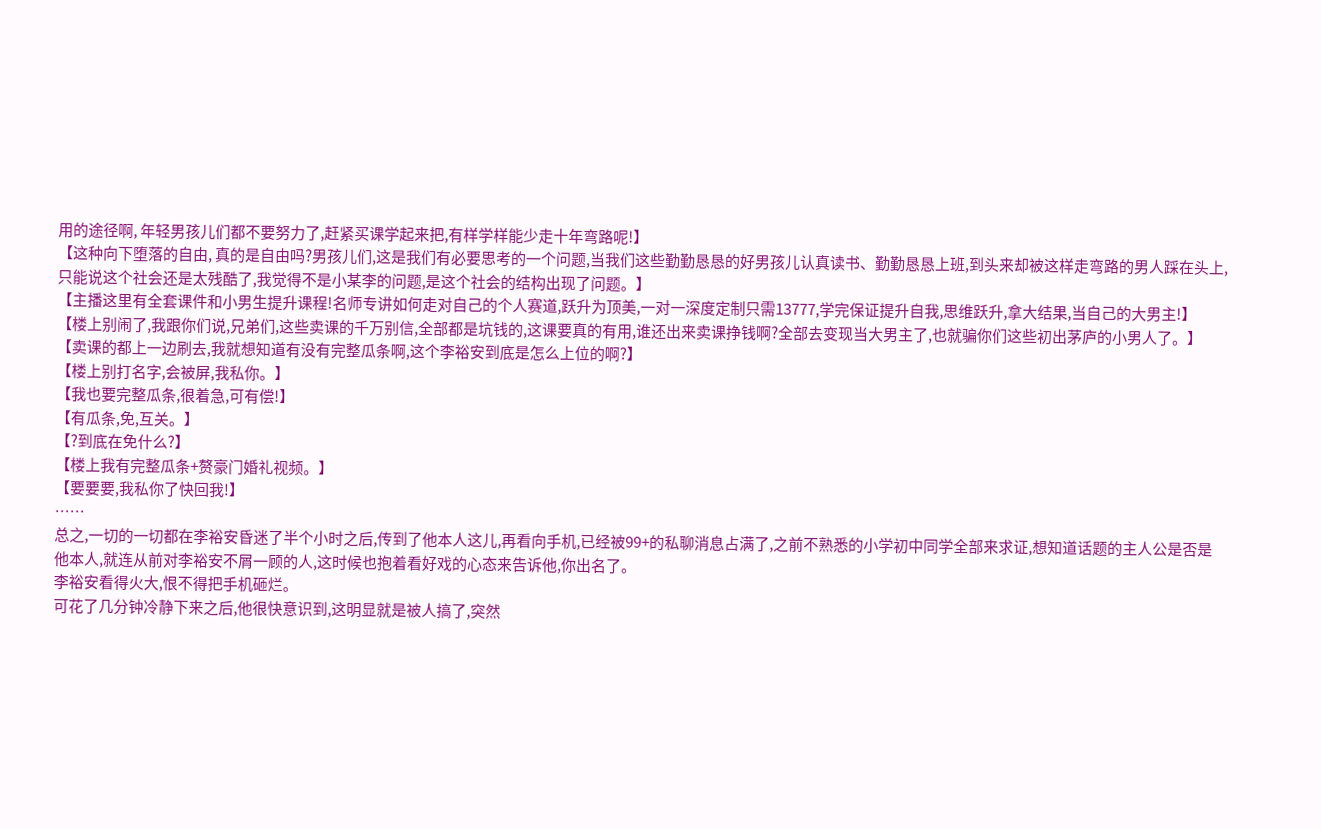用的途径啊, 年轻男孩儿们都不要努力了,赶紧买课学起来把,有样学样能少走十年弯路呢!】
【这种向下堕落的自由, 真的是自由吗?男孩儿们,这是我们有必要思考的一个问题,当我们这些勤勤恳恳的好男孩儿认真读书、勤勤恳恳上班,到头来却被这样走弯路的男人踩在头上,只能说这个社会还是太残酷了,我觉得不是小某李的问题,是这个社会的结构出现了问题。】
【主播这里有全套课件和小男生提升课程!名师专讲如何走对自己的个人赛道,跃升为顶美,一对一深度定制只需13777,学完保证提升自我,思维跃升,拿大结果,当自己的大男主!】
【楼上别闹了,我跟你们说,兄弟们,这些卖课的千万别信,全部都是坑钱的,这课要真的有用,谁还出来卖课挣钱啊?全部去变现当大男主了,也就骗你们这些初出茅庐的小男人了。】
【卖课的都上一边刷去,我就想知道有没有完整瓜条啊,这个李裕安到底是怎么上位的啊?】
【楼上别打名字,会被屏,我私你。】
【我也要完整瓜条,很着急,可有偿!】
【有瓜条,免,互关。】
【?到底在免什么?】
【楼上我有完整瓜条+赘豪门婚礼视频。】
【要要要,我私你了快回我!】
……
总之,一切的一切都在李裕安昏迷了半个小时之后,传到了他本人这儿,再看向手机,已经被99+的私聊消息占满了,之前不熟悉的小学初中同学全部来求证,想知道话题的主人公是否是他本人,就连从前对李裕安不屑一顾的人,这时候也抱着看好戏的心态来告诉他,你出名了。
李裕安看得火大,恨不得把手机砸烂。
可花了几分钟冷静下来之后,他很快意识到,这明显就是被人搞了,突然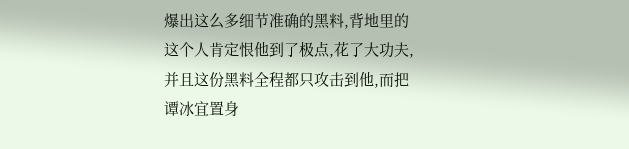爆出这么多细节准确的黑料,背地里的这个人肯定恨他到了极点,花了大功夫,并且这份黑料全程都只攻击到他,而把谭冰宜置身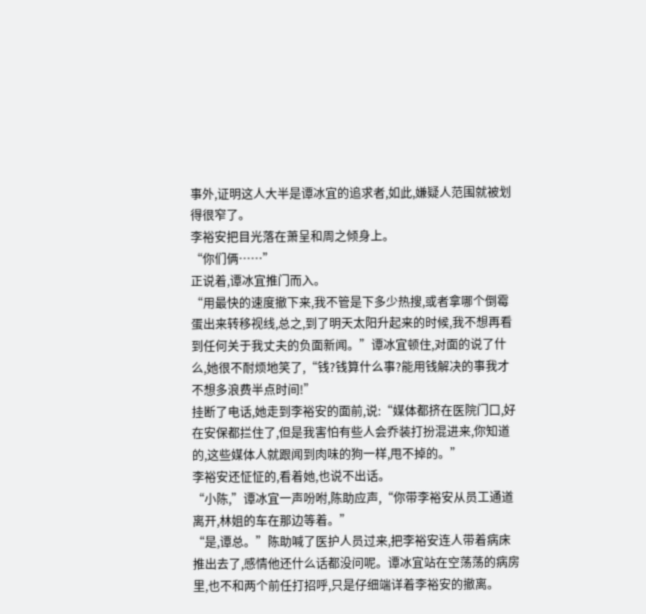事外,证明这人大半是谭冰宜的追求者,如此,嫌疑人范围就被划得很窄了。
李裕安把目光落在萧呈和周之倾身上。
“你们俩……”
正说着,谭冰宜推门而入。
“用最快的速度撤下来,我不管是下多少热搜,或者拿哪个倒霉蛋出来转移视线,总之,到了明天太阳升起来的时候,我不想再看到任何关于我丈夫的负面新闻。”谭冰宜顿住,对面的说了什么,她很不耐烦地笑了,“钱?钱算什么事?能用钱解决的事我才不想多浪费半点时间!”
挂断了电话,她走到李裕安的面前,说:“媒体都挤在医院门口,好在安保都拦住了,但是我害怕有些人会乔装打扮混进来,你知道的,这些媒体人就跟闻到肉味的狗一样,甩不掉的。”
李裕安还怔怔的,看着她,也说不出话。
“小陈,”谭冰宜一声吩咐,陈助应声,“你带李裕安从员工通道离开,林姐的车在那边等着。”
“是,谭总。”陈助喊了医护人员过来,把李裕安连人带着病床推出去了,感情他还什么话都没问呢。谭冰宜站在空荡荡的病房里,也不和两个前任打招呼,只是仔细端详着李裕安的撤离。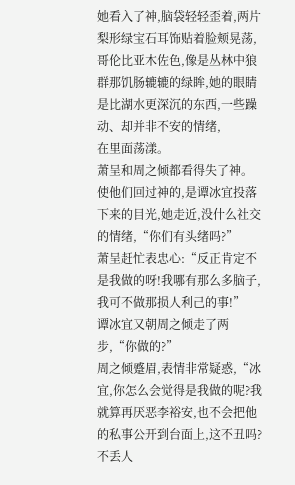她看入了神,脑袋轻轻歪着,两片梨形绿宝石耳饰贴着脸颊晃荡,哥伦比亚木佐色,像是丛林中狼群那饥肠辘辘的绿眸,她的眼睛是比湖水更深沉的东西,一些躁动、却并非不安的情绪,
在里面荡漾。
萧呈和周之倾都看得失了神。
使他们回过神的,是谭冰宜投落下来的目光,她走近,没什么社交的情绪,“你们有头绪吗?”
萧呈赶忙表忠心:“反正肯定不是我做的呀!我哪有那么多脑子,我可不做那损人利己的事!”
谭冰宜又朝周之倾走了两步,“你做的?”
周之倾蹙眉,表情非常疑惑,“冰宜,你怎么会觉得是我做的呢?我就算再厌恶李裕安,也不会把他的私事公开到台面上,这不丑吗?不丢人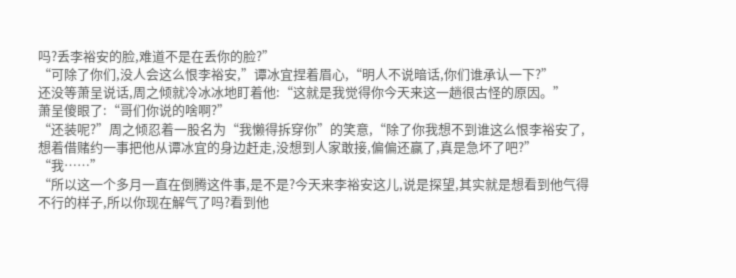吗?丢李裕安的脸,难道不是在丢你的脸?”
“可除了你们,没人会这么恨李裕安,”谭冰宜捏着眉心,“明人不说暗话,你们谁承认一下?”
还没等萧呈说话,周之倾就冷冰冰地盯着他:“这就是我觉得你今天来这一趟很古怪的原因。”
萧呈傻眼了:“哥们你说的啥啊?”
“还装呢?”周之倾忍着一股名为“我懒得拆穿你”的笑意,“除了你我想不到谁这么恨李裕安了,想着借赌约一事把他从谭冰宜的身边赶走,没想到人家敢接,偏偏还赢了,真是急坏了吧?”
“我……”
“所以这一个多月一直在倒腾这件事,是不是?今天来李裕安这儿,说是探望,其实就是想看到他气得不行的样子,所以你现在解气了吗?看到他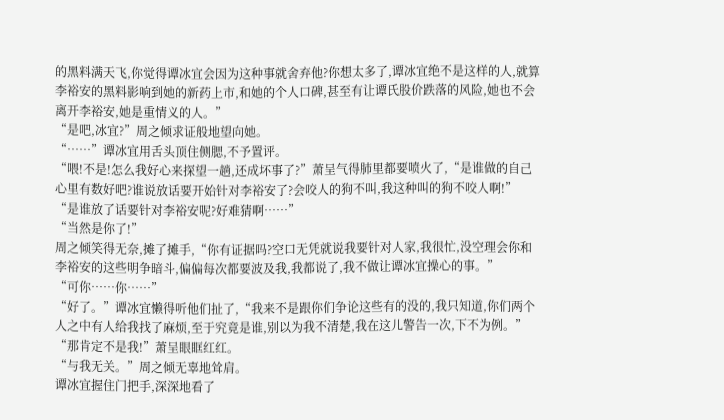的黑料满天飞,你觉得谭冰宜会因为这种事就舍弃他?你想太多了,谭冰宜绝不是这样的人,就算李裕安的黑料影响到她的新药上市,和她的个人口碑,甚至有让谭氏股价跌落的风险,她也不会离开李裕安,她是重情义的人。”
“是吧,冰宜?”周之倾求证般地望向她。
“……”谭冰宜用舌头顶住侧腮,不予置评。
“喂!不是!怎么我好心来探望一趟,还成坏事了?”萧呈气得肺里都要喷火了,“是谁做的自己心里有数好吧?谁说放话要开始针对李裕安了?会咬人的狗不叫,我这种叫的狗不咬人啊!”
“是谁放了话要针对李裕安呢?好难猜啊……”
“当然是你了!”
周之倾笑得无奈,摊了摊手,“你有证据吗?空口无凭就说我要针对人家,我很忙,没空理会你和李裕安的这些明争暗斗,偏偏每次都要波及我,我都说了,我不做让谭冰宜操心的事。”
“可你……你……”
“好了。”谭冰宜懒得听他们扯了,“我来不是跟你们争论这些有的没的,我只知道,你们两个人之中有人给我找了麻烦,至于究竟是谁,别以为我不清楚,我在这儿警告一次,下不为例。”
“那肯定不是我!”萧呈眼眶红红。
“与我无关。”周之倾无辜地耸肩。
谭冰宜握住门把手,深深地看了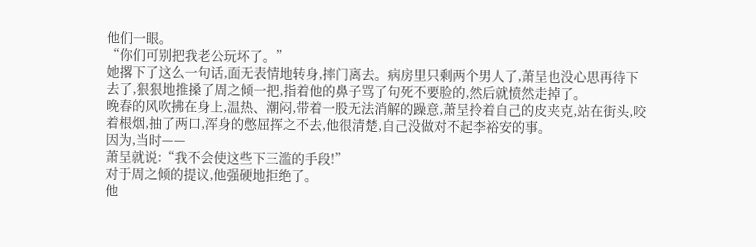他们一眼。
“你们可别把我老公玩坏了。”
她撂下了这么一句话,面无表情地转身,摔门离去。病房里只剩两个男人了,萧呈也没心思再待下去了,狠狠地推搡了周之倾一把,指着他的鼻子骂了句死不要脸的,然后就愤然走掉了。
晚春的风吹拂在身上,温热、潮闷,带着一股无法消解的躁意,萧呈拎着自己的皮夹克,站在街头,咬着根烟,抽了两口,浑身的憋屈挥之不去,他很清楚,自己没做对不起李裕安的事。
因为,当时——
萧呈就说:“我不会使这些下三滥的手段!”
对于周之倾的提议,他强硬地拒绝了。
他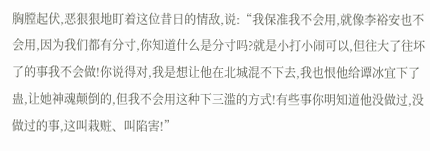胸膛起伏,恶狠狠地盯着这位昔日的情敌,说:“我保准我不会用,就像李裕安也不会用,因为我们都有分寸,你知道什么是分寸吗?就是小打小闹可以,但往大了往坏了的事我不会做!你说得对,我是想让他在北城混不下去,我也恨他给谭冰宜下了蛊,让她神魂颠倒的,但我不会用这种下三滥的方式!有些事你明知道他没做过,没做过的事,这叫栽赃、叫陷害!”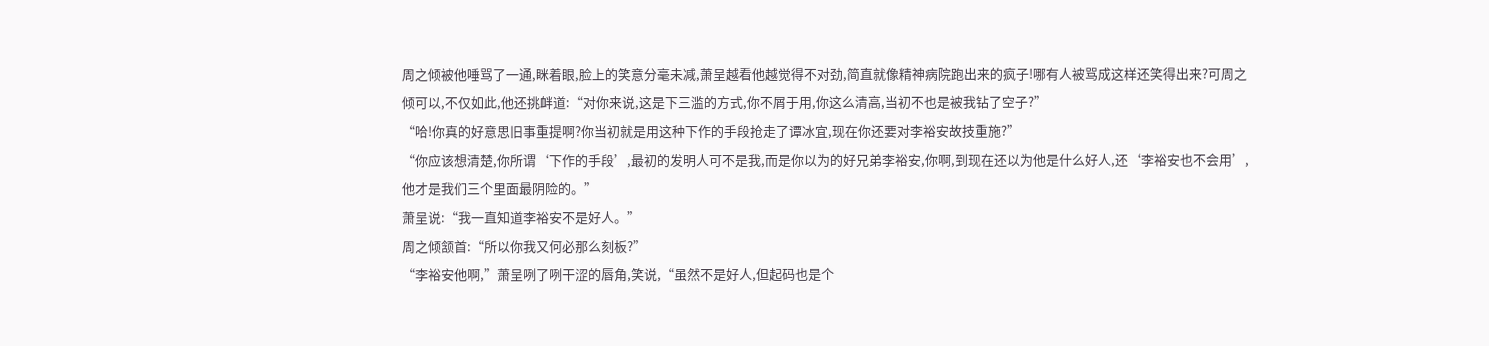周之倾被他唾骂了一通,眯着眼,脸上的笑意分毫未减,萧呈越看他越觉得不对劲,简直就像精神病院跑出来的疯子!哪有人被骂成这样还笑得出来?可周之倾可以,不仅如此,他还挑衅道:“对你来说,这是下三滥的方式,你不屑于用,你这么清高,当初不也是被我钻了空子?”
“哈!你真的好意思旧事重提啊?你当初就是用这种下作的手段抢走了谭冰宜,现在你还要对李裕安故技重施?”
“你应该想清楚,你所谓‘下作的手段’,最初的发明人可不是我,而是你以为的好兄弟李裕安,你啊,到现在还以为他是什么好人,还‘李裕安也不会用’,他才是我们三个里面最阴险的。”
萧呈说:“我一直知道李裕安不是好人。”
周之倾颔首:“所以你我又何必那么刻板?”
“李裕安他啊,”萧呈咧了咧干涩的唇角,笑说,“虽然不是好人,但起码也是个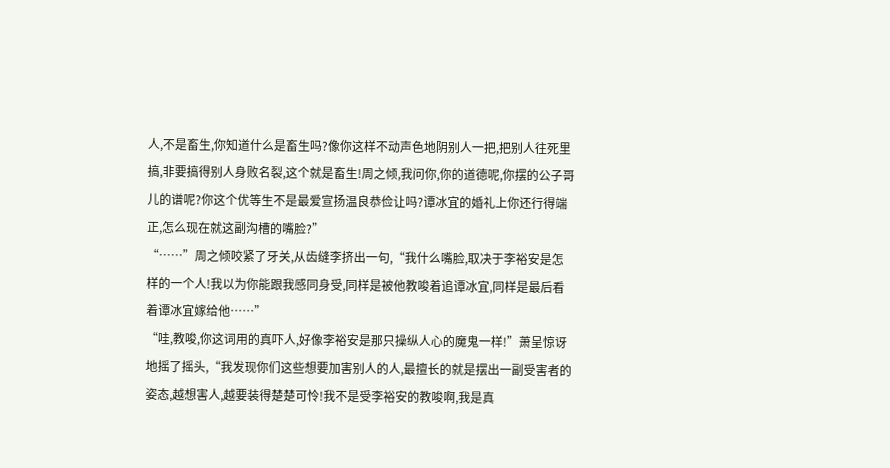人,不是畜生,你知道什么是畜生吗?像你这样不动声色地阴别人一把,把别人往死里搞,非要搞得别人身败名裂,这个就是畜生!周之倾,我问你,你的道德呢,你摆的公子哥儿的谱呢?你这个优等生不是最爱宣扬温良恭俭让吗?谭冰宜的婚礼上你还行得端正,怎么现在就这副沟槽的嘴脸?”
“……”周之倾咬紧了牙关,从齿缝李挤出一句,“我什么嘴脸,取决于李裕安是怎样的一个人!我以为你能跟我感同身受,同样是被他教唆着追谭冰宜,同样是最后看着谭冰宜嫁给他……”
“哇,教唆,你这词用的真吓人,好像李裕安是那只操纵人心的魔鬼一样!”萧呈惊讶地摇了摇头,“我发现你们这些想要加害别人的人,最擅长的就是摆出一副受害者的姿态,越想害人,越要装得楚楚可怜!我不是受李裕安的教唆啊,我是真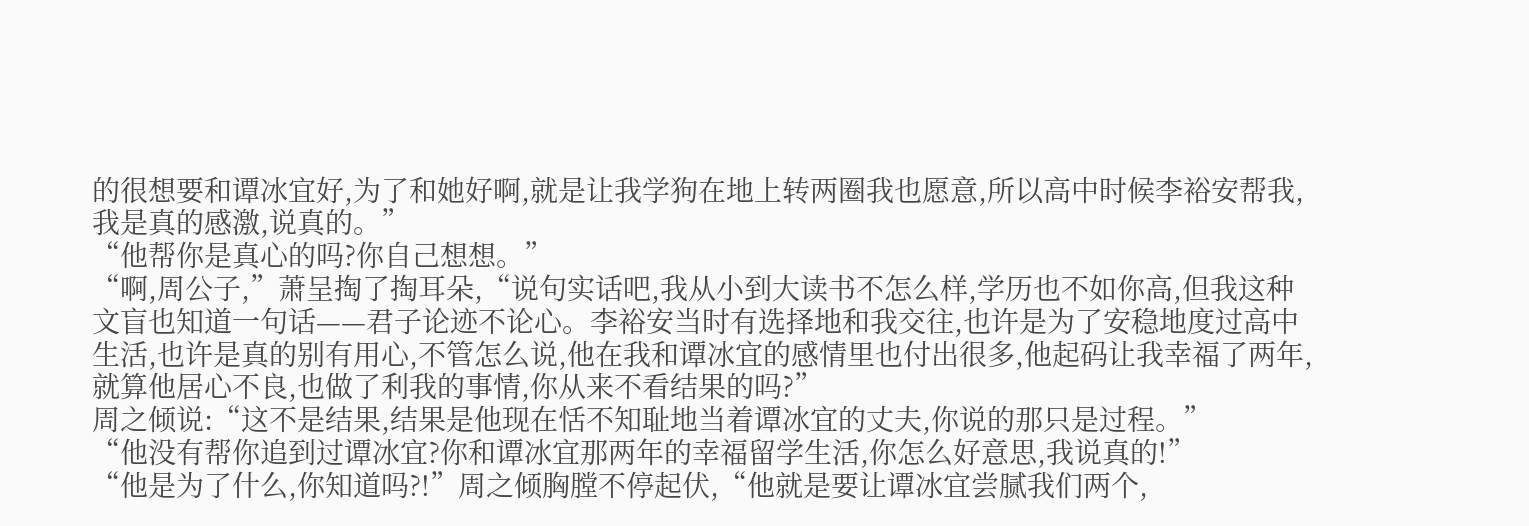的很想要和谭冰宜好,为了和她好啊,就是让我学狗在地上转两圈我也愿意,所以高中时候李裕安帮我,我是真的感激,说真的。”
“他帮你是真心的吗?你自己想想。”
“啊,周公子,”萧呈掏了掏耳朵,“说句实话吧,我从小到大读书不怎么样,学历也不如你高,但我这种文盲也知道一句话——君子论迹不论心。李裕安当时有选择地和我交往,也许是为了安稳地度过高中生活,也许是真的别有用心,不管怎么说,他在我和谭冰宜的感情里也付出很多,他起码让我幸福了两年,就算他居心不良,也做了利我的事情,你从来不看结果的吗?”
周之倾说:“这不是结果,结果是他现在恬不知耻地当着谭冰宜的丈夫,你说的那只是过程。”
“他没有帮你追到过谭冰宜?你和谭冰宜那两年的幸福留学生活,你怎么好意思,我说真的!”
“他是为了什么,你知道吗?!”周之倾胸膛不停起伏,“他就是要让谭冰宜尝腻我们两个,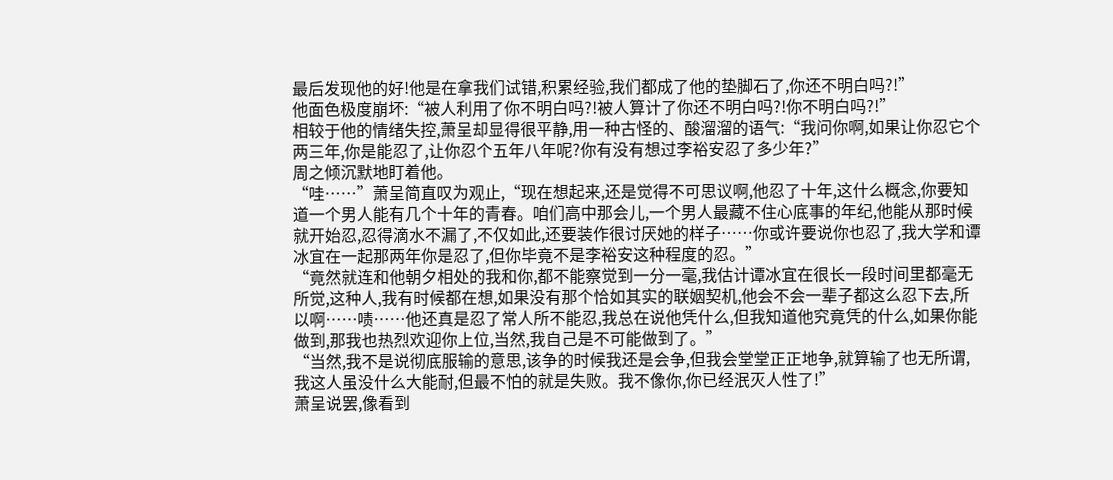最后发现他的好!他是在拿我们试错,积累经验,我们都成了他的垫脚石了,你还不明白吗?!”
他面色极度崩坏:“被人利用了你不明白吗?!被人算计了你还不明白吗?!你不明白吗?!”
相较于他的情绪失控,萧呈却显得很平静,用一种古怪的、酸溜溜的语气:“我问你啊,如果让你忍它个两三年,你是能忍了,让你忍个五年八年呢?你有没有想过李裕安忍了多少年?”
周之倾沉默地盯着他。
“哇……”萧呈简直叹为观止,“现在想起来,还是觉得不可思议啊,他忍了十年,这什么概念,你要知道一个男人能有几个十年的青春。咱们高中那会儿,一个男人最藏不住心底事的年纪,他能从那时候就开始忍,忍得滴水不漏了,不仅如此,还要装作很讨厌她的样子……你或许要说你也忍了,我大学和谭冰宜在一起那两年你是忍了,但你毕竟不是李裕安这种程度的忍。”
“竟然就连和他朝夕相处的我和你,都不能察觉到一分一毫,我估计谭冰宜在很长一段时间里都毫无所觉,这种人,我有时候都在想,如果没有那个恰如其实的联姻契机,他会不会一辈子都这么忍下去,所以啊……啧……他还真是忍了常人所不能忍,我总在说他凭什么,但我知道他究竟凭的什么,如果你能做到,那我也热烈欢迎你上位,当然,我自己是不可能做到了。”
“当然,我不是说彻底服输的意思,该争的时候我还是会争,但我会堂堂正正地争,就算输了也无所谓,我这人虽没什么大能耐,但最不怕的就是失败。我不像你,你已经泯灭人性了!”
萧呈说罢,像看到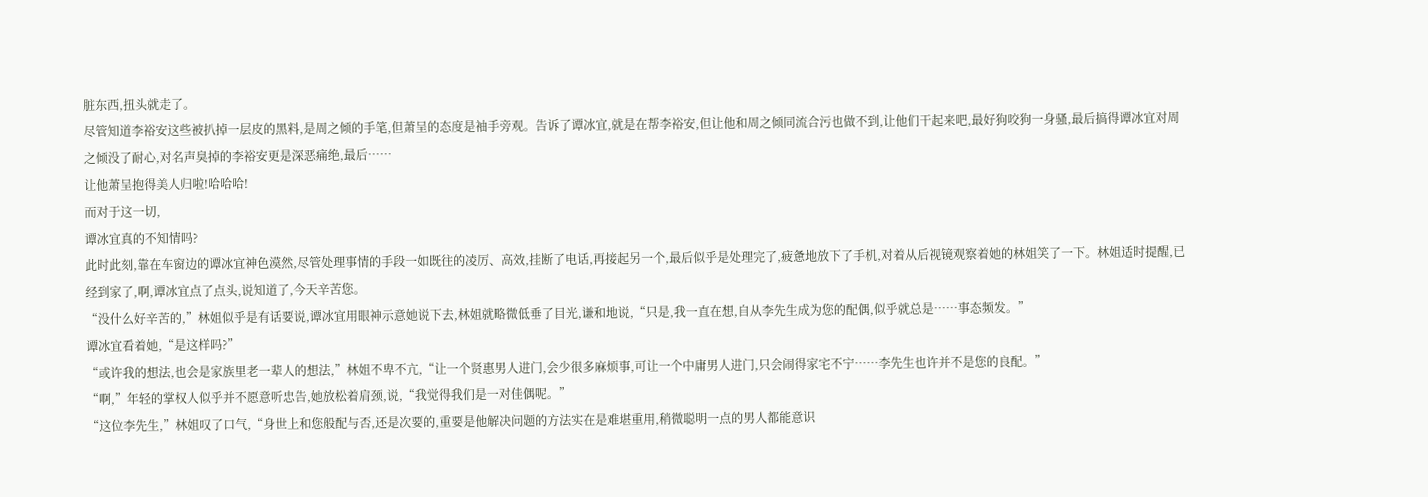脏东西,扭头就走了。
尽管知道李裕安这些被扒掉一层皮的黑料,是周之倾的手笔,但萧呈的态度是袖手旁观。告诉了谭冰宜,就是在帮李裕安,但让他和周之倾同流合污也做不到,让他们干起来吧,最好狗咬狗一身骚,最后搞得谭冰宜对周之倾没了耐心,对名声臭掉的李裕安更是深恶痛绝,最后……
让他萧呈抱得美人归啦!哈哈哈!
而对于这一切,
谭冰宜真的不知情吗?
此时此刻,靠在车窗边的谭冰宜神色漠然,尽管处理事情的手段一如既往的凌厉、高效,挂断了电话,再接起另一个,最后似乎是处理完了,疲惫地放下了手机,对着从后视镜观察着她的林姐笑了一下。林姐适时提醒,已经到家了,啊,谭冰宜点了点头,说知道了,今天辛苦您。
“没什么好辛苦的,”林姐似乎是有话要说,谭冰宜用眼神示意她说下去,林姐就略微低垂了目光,谦和地说,“只是,我一直在想,自从李先生成为您的配偶,似乎就总是……事态频发。”
谭冰宜看着她,“是这样吗?”
“或许我的想法,也会是家族里老一辈人的想法,”林姐不卑不亢,“让一个贤惠男人进门,会少很多麻烦事,可让一个中庸男人进门,只会闹得家宅不宁……李先生也许并不是您的良配。”
“啊,”年轻的掌权人似乎并不愿意听忠告,她放松着肩颈,说,“我觉得我们是一对佳偶呢。”
“这位李先生,”林姐叹了口气,“身世上和您般配与否,还是次要的,重要是他解决问题的方法实在是难堪重用,稍微聪明一点的男人都能意识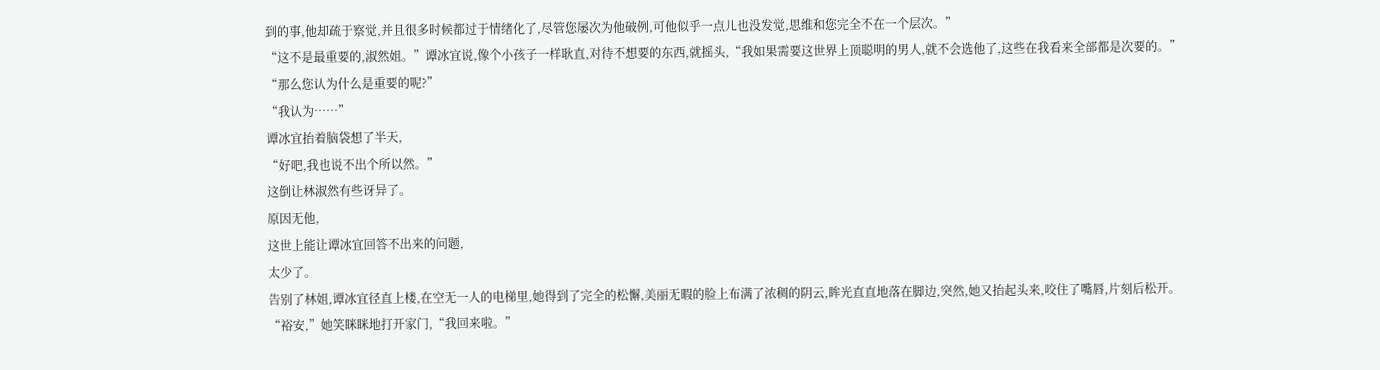到的事,他却疏于察觉,并且很多时候都过于情绪化了,尽管您屡次为他破例,可他似乎一点儿也没发觉,思维和您完全不在一个层次。”
“这不是最重要的,淑然姐。”谭冰宜说,像个小孩子一样耿直,对待不想要的东西,就摇头,“我如果需要这世界上顶聪明的男人,就不会选他了,这些在我看来全部都是次要的。”
“那么您认为什么是重要的呢?”
“我认为……”
谭冰宜抬着脑袋想了半天,
“好吧,我也说不出个所以然。”
这倒让林淑然有些讶异了。
原因无他,
这世上能让谭冰宜回答不出来的问题,
太少了。
告别了林姐,谭冰宜径直上楼,在空无一人的电梯里,她得到了完全的松懈,美丽无暇的脸上布满了浓稠的阴云,眸光直直地落在脚边,突然,她又抬起头来,咬住了嘴唇,片刻后松开。
“裕安,”她笑眯眯地打开家门,“我回来啦。”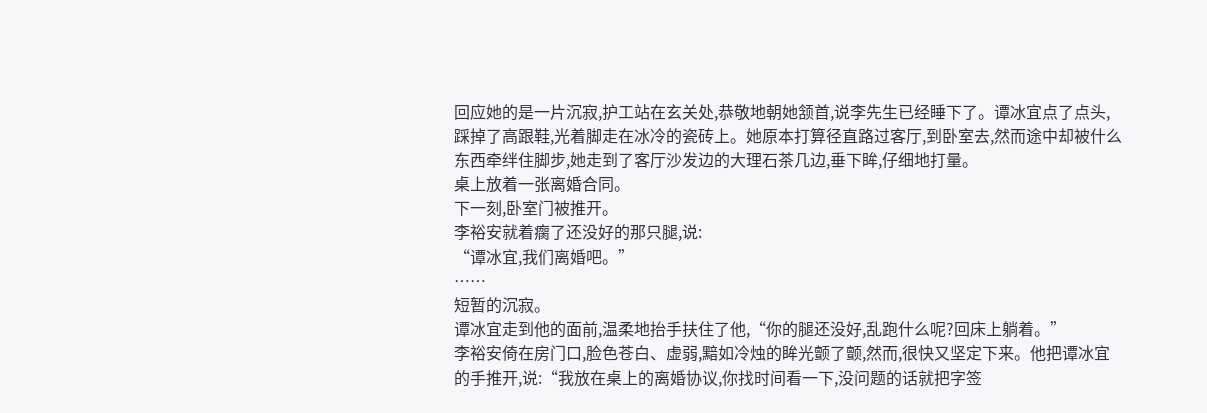回应她的是一片沉寂,护工站在玄关处,恭敬地朝她颔首,说李先生已经睡下了。谭冰宜点了点头,踩掉了高跟鞋,光着脚走在冰冷的瓷砖上。她原本打算径直路过客厅,到卧室去,然而途中却被什么东西牵绊住脚步,她走到了客厅沙发边的大理石茶几边,垂下眸,仔细地打量。
桌上放着一张离婚合同。
下一刻,卧室门被推开。
李裕安就着瘸了还没好的那只腿,说:
“谭冰宜,我们离婚吧。”
……
短暂的沉寂。
谭冰宜走到他的面前,温柔地抬手扶住了他,“你的腿还没好,乱跑什么呢?回床上躺着。”
李裕安倚在房门口,脸色苍白、虚弱,黯如冷烛的眸光颤了颤,然而,很快又坚定下来。他把谭冰宜的手推开,说:“我放在桌上的离婚协议,你找时间看一下,没问题的话就把字签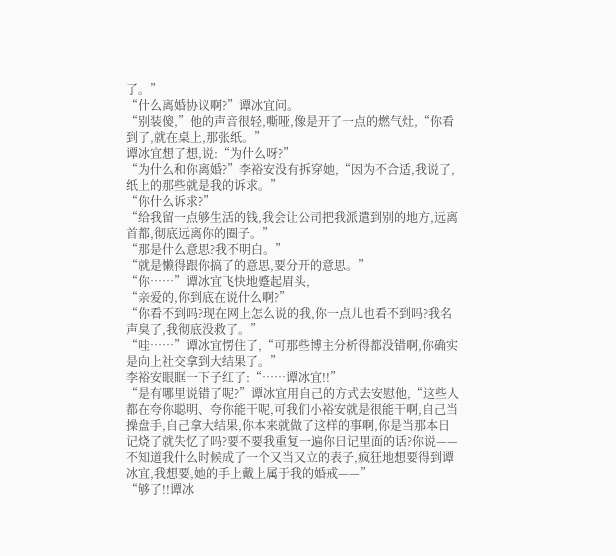了。”
“什么离婚协议啊?”谭冰宜问。
“别装傻,”他的声音很轻,嘶哑,像是开了一点的燃气灶,“你看到了,就在桌上,那张纸。”
谭冰宜想了想,说:“为什么呀?”
“为什么和你离婚?”李裕安没有拆穿她,“因为不合适,我说了,纸上的那些就是我的诉求。”
“你什么诉求?”
“给我留一点够生活的钱,我会让公司把我派遣到别的地方,远离首都,彻底远离你的圈子。”
“那是什么意思?我不明白。”
“就是懒得跟你搞了的意思,要分开的意思。”
“你……”谭冰宜飞快地蹙起眉头,
“亲爱的,你到底在说什么啊?”
“你看不到吗?现在网上怎么说的我,你一点儿也看不到吗?我名声臭了,我彻底没救了。”
“哇……”谭冰宜愣住了,“可那些博主分析得都没错啊,你确实是向上社交拿到大结果了。”
李裕安眼眶一下子红了:“……谭冰宜!!”
“是有哪里说错了呢?”谭冰宜用自己的方式去安慰他,“这些人都在夸你聪明、夸你能干呢,可我们小裕安就是很能干啊,自己当操盘手,自己拿大结果,你本来就做了这样的事啊,你是当那本日记烧了就失忆了吗?要不要我重复一遍你日记里面的话?你说——不知道我什么时候成了一个又当又立的表子,疯狂地想要得到谭冰宜,我想要,她的手上戴上属于我的婚戒——”
“够了!!谭冰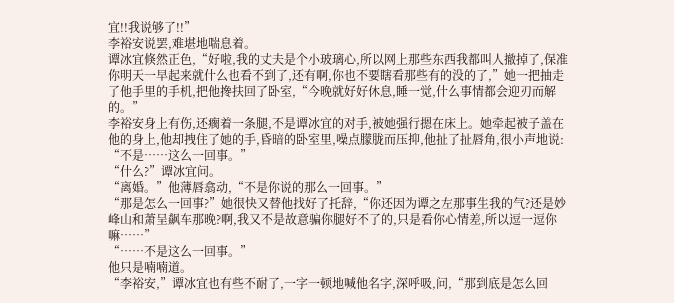宜!!我说够了!!”
李裕安说罢,难堪地喘息着。
谭冰宜倏然正色,“好啦,我的丈夫是个小玻璃心,所以网上那些东西我都叫人撤掉了,保准你明天一早起来就什么也看不到了,还有啊,你也不要瞎看那些有的没的了,”她一把抽走了他手里的手机,把他搀扶回了卧室,“今晚就好好休息,睡一觉,什么事情都会迎刃而解的。”
李裕安身上有伤,还瘸着一条腿,不是谭冰宜的对手,被她强行摁在床上。她牵起被子盖在他的身上,他却拽住了她的手,昏暗的卧室里,噪点朦胧而压抑,他扯了扯唇角,很小声地说:
“不是……这么一回事。”
“什么?”谭冰宜问。
“离婚。”他薄唇翕动,“不是你说的那么一回事。”
“那是怎么一回事?”她很快又替他找好了托辞,“你还因为谭之左那事生我的气?还是妙峰山和萧呈飙车那晚?啊,我又不是故意骗你腿好不了的,只是看你心情差,所以逗一逗你嘛……”
“……不是这么一回事。”
他只是喃喃道。
“李裕安,”谭冰宜也有些不耐了,一字一顿地喊他名字,深呼吸,问,“那到底是怎么回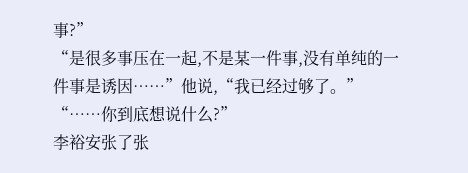事?”
“是很多事压在一起,不是某一件事,没有单纯的一件事是诱因……”他说,“我已经过够了。”
“……你到底想说什么?”
李裕安张了张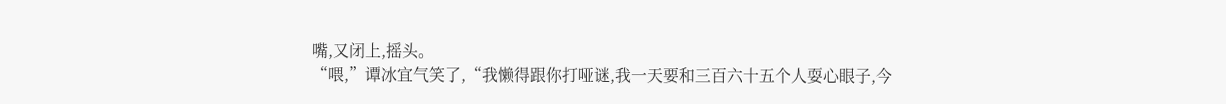嘴,又闭上,摇头。
“喂,”谭冰宜气笑了,“我懒得跟你打哑谜,我一天要和三百六十五个人耍心眼子,今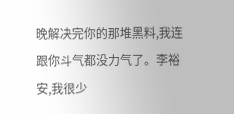晚解决完你的那堆黑料,我连跟你斗气都没力气了。李裕安,我很少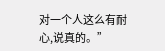对一个人这么有耐心,说真的。”